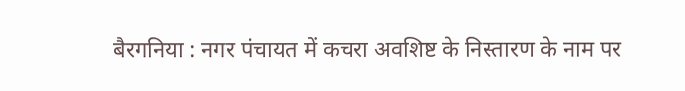बैरगनिया : नगर पंचायत में कचरा अवशिष्ट के निस्तारण के नाम पर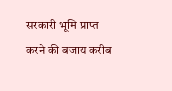सरकारी भूमि प्राप्त करने की बजाय करीब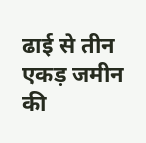ढाई से तीन एकड़ जमीन की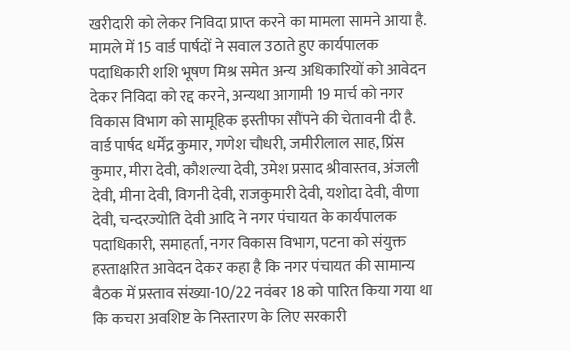खरीदारी को लेकर निविदा प्राप्त करने का मामला सामने आया है.
मामले में 15 वार्ड पार्षदों ने सवाल उठाते हुए कार्यपालक पदाधिकारी शशि भूषण मिश्र समेत अन्य अधिकारियों को आवेदन देकर निविदा को रद्द करने, अन्यथा आगामी 19 मार्च को नगर विकास विभाग को सामूहिक इस्तीफा सौंपने की चेतावनी दी है.
वार्ड पार्षद धर्मेंद्र कुमार, गणेश चौधरी, जमीरीलाल साह, प्रिंस कुमार, मीरा देवी, कौशल्या देवी, उमेश प्रसाद श्रीवास्तव, अंजली देवी, मीना देवी, विगनी देवी, राजकुमारी देवी, यशोदा देवी, वीणा देवी, चन्दरज्योति देवी आदि ने नगर पंचायत के कार्यपालक पदाधिकारी, समाहर्ता, नगर विकास विभाग, पटना को संयुक्त हस्ताक्षरित आवेदन देकर कहा है कि नगर पंचायत की सामान्य बैठक में प्रस्ताव संख्या-10/22 नवंबर 18 को पारित किया गया था कि कचरा अवशिष्ट के निस्तारण के लिए सरकारी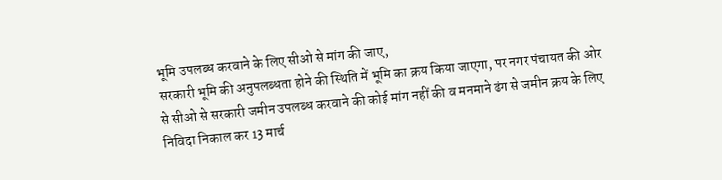भूमि उपलब्ध करवाने के लिए सीओ से मांग की जाए,
सरकारी भूमि की अनुपलब्धता होने की स्थिति में भूमि का क्रय किया जाएगा, पर नगर पंचायत की ओर से सीओ से सरकारी जमीन उपलब्ध करवाने की कोई मांग नहीं की व मनमाने ढंग से जमीन क्रय के लिए निविदा निकाल कर 13 मार्च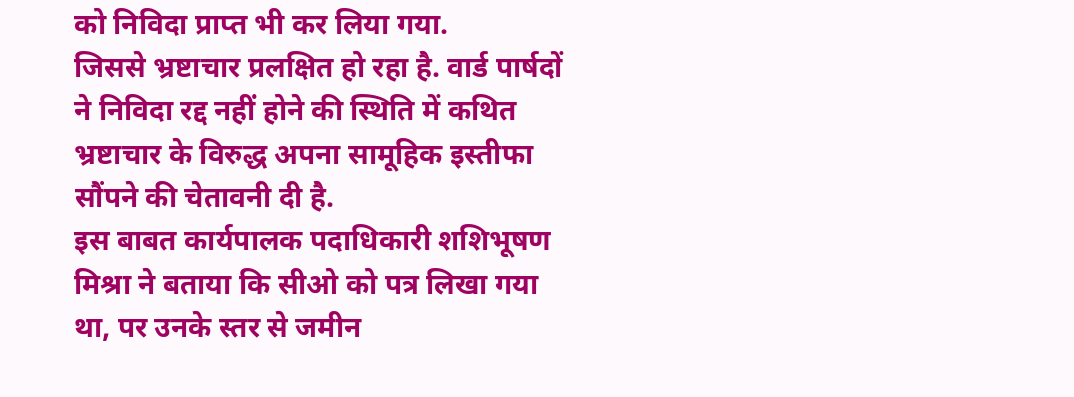को निविदा प्राप्त भी कर लिया गया.
जिससे भ्रष्टाचार प्रलक्षित हो रहा है. वार्ड पार्षदों ने निविदा रद्द नहीं होने की स्थिति में कथित भ्रष्टाचार के विरुद्ध अपना सामूहिक इस्तीफा सौंपने की चेतावनी दी है.
इस बाबत कार्यपालक पदाधिकारी शशिभूषण मिश्रा ने बताया कि सीओ को पत्र लिखा गया था, पर उनके स्तर से जमीन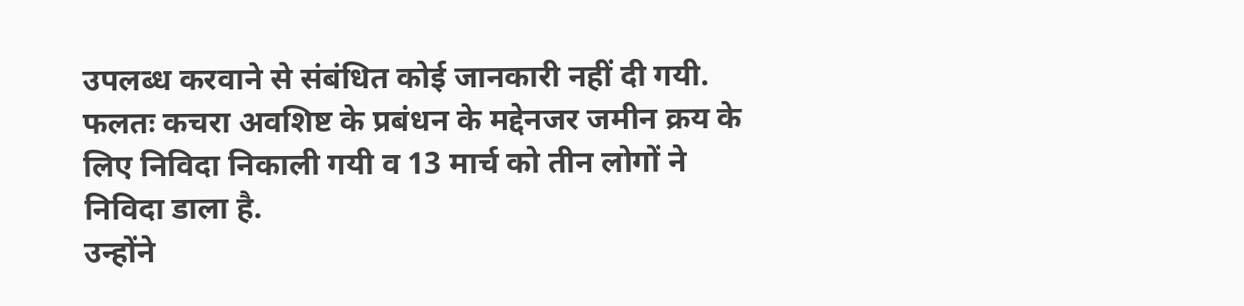उपलब्ध करवाने से संबंधित कोई जानकारी नहीं दी गयी. फलतः कचरा अवशिष्ट के प्रबंधन के मद्देनजर जमीन क्रय के लिए निविदा निकाली गयी व 13 मार्च को तीन लोगों ने निविदा डाला है.
उन्होंने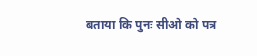बताया कि पुनः सीओ को पत्र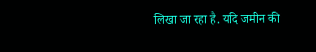लिखा जा रहा है. यदि जमीन की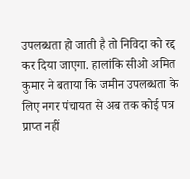उपलब्धता हो जाती है तो निविदा को रद्द कर दिया जाएगा. हालांकि सीओ अमित कुमार ने बताया कि जमीन उपलब्धता के लिए नगर पंचायत से अब तक कोई पत्र प्राप्त नहीं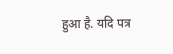हुआ है. यदि पत्र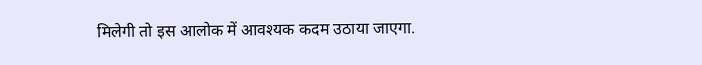मिलेगी तो इस आलोक में आवश्यक कदम उठाया जाएगा.